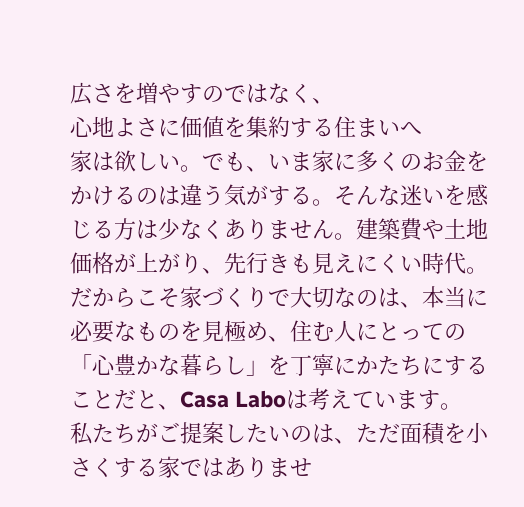広さを増やすのではなく、
心地よさに価値を集約する住まいへ
家は欲しい。でも、いま家に多くのお金をかけるのは違う気がする。そんな迷いを感じる方は少なくありません。建築費や土地価格が上がり、先行きも見えにくい時代。だからこそ家づくりで大切なのは、本当に必要なものを見極め、住む人にとっての「心豊かな暮らし」を丁寧にかたちにすることだと、Casa Laboは考えています。
私たちがご提案したいのは、ただ面積を小さくする家ではありませ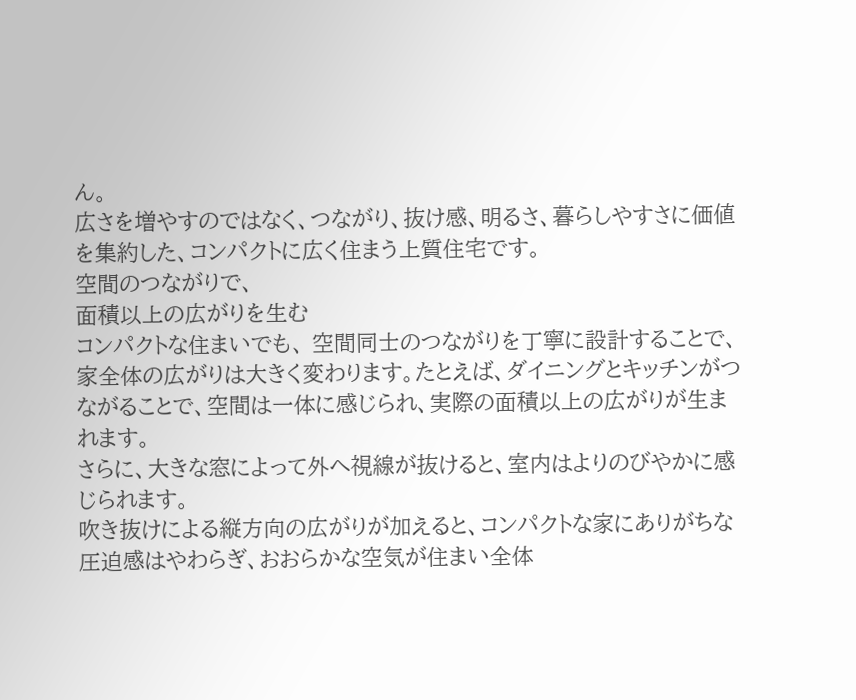ん。
広さを増やすのではなく、つながり、抜け感、明るさ、暮らしやすさに価値を集約した、コンパクトに広く住まう上質住宅です。
空間のつながりで、
面積以上の広がりを生む
コンパクトな住まいでも、 空間同士のつながりを丁寧に設計することで、家全体の広がりは大きく変わります。たとえば、ダイニングとキッチンがつながることで、空間は一体に感じられ、実際の面積以上の広がりが生まれます。
さらに、大きな窓によって外へ視線が抜けると、室内はよりのびやかに感じられます。
吹き抜けによる縦方向の広がりが加えると、コンパクトな家にありがちな圧迫感はやわらぎ、おおらかな空気が住まい全体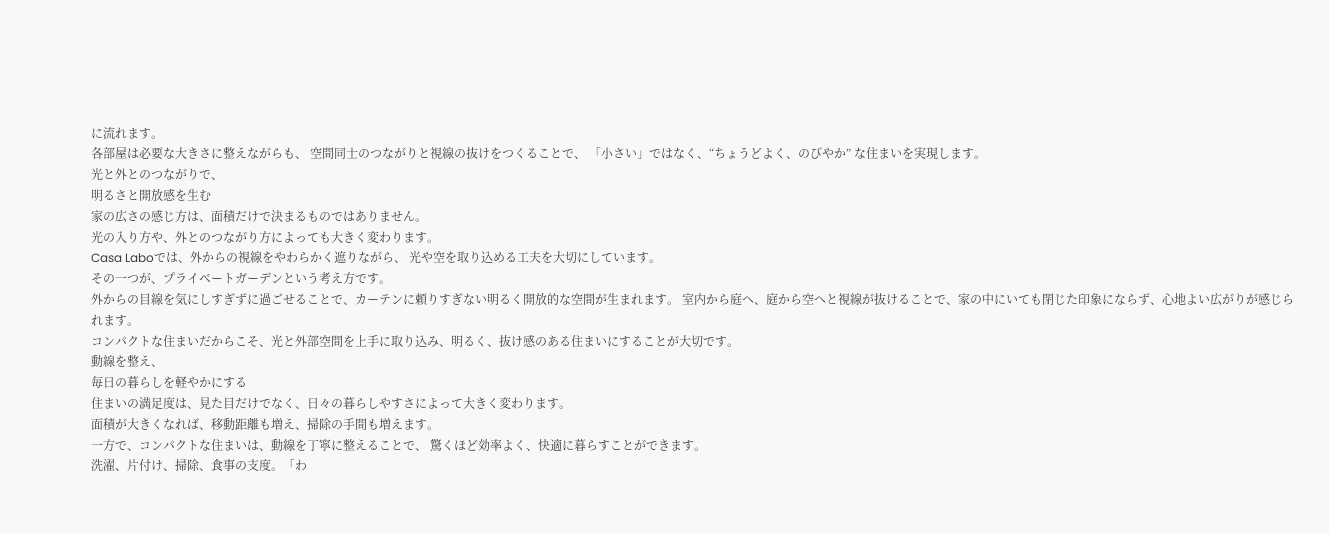に流れます。
各部屋は必要な大きさに整えながらも、 空間同士のつながりと視線の抜けをつくることで、 「小さい」ではなく、“ちょうどよく、のびやか” な住まいを実現します。
光と外とのつながりで、
明るさと開放感を生む
家の広さの感じ方は、面積だけで決まるものではありません。
光の入り方や、外とのつながり方によっても大きく変わります。
Casa Laboでは、外からの視線をやわらかく遮りながら、 光や空を取り込める工夫を大切にしています。
その一つが、プライベートガーデンという考え方です。
外からの目線を気にしすぎずに過ごせることで、カーテンに頼りすぎない明るく開放的な空間が生まれます。 室内から庭へ、庭から空へと視線が抜けることで、家の中にいても閉じた印象にならず、心地よい広がりが感じられます。
コンパクトな住まいだからこそ、光と外部空間を上手に取り込み、明るく、抜け感のある住まいにすることが大切です。
動線を整え、
毎日の暮らしを軽やかにする
住まいの満足度は、見た目だけでなく、日々の暮らしやすさによって大きく変わります。
面積が大きくなれば、移動距離も増え、掃除の手間も増えます。
一方で、コンパクトな住まいは、動線を丁寧に整えることで、 驚くほど効率よく、快適に暮らすことができます。
洗濯、片付け、掃除、食事の支度。「わ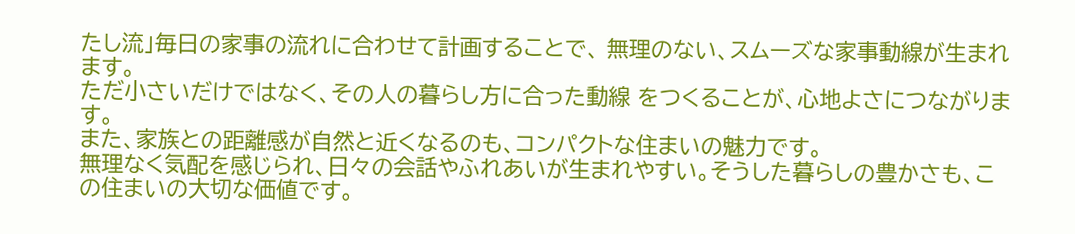たし流」毎日の家事の流れに合わせて計画することで、 無理のない、スムーズな家事動線が生まれます。
ただ小さいだけではなく、その人の暮らし方に合った動線 をつくることが、心地よさにつながります。
また、家族との距離感が自然と近くなるのも、コンパクトな住まいの魅力です。
無理なく気配を感じられ、日々の会話やふれあいが生まれやすい。そうした暮らしの豊かさも、この住まいの大切な価値です。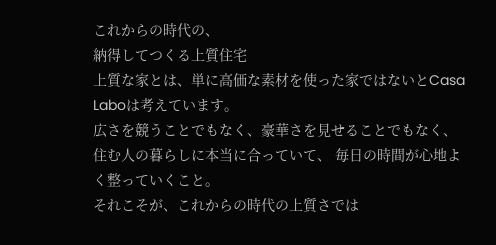これからの時代の、
納得してつくる上質住宅
上質な家とは、単に高価な素材を使った家ではないとCasa Laboは考えています。
広さを競うことでもなく、豪華さを見せることでもなく、 住む人の暮らしに本当に合っていて、 毎日の時間が心地よく整っていくこと。
それこそが、これからの時代の上質さでは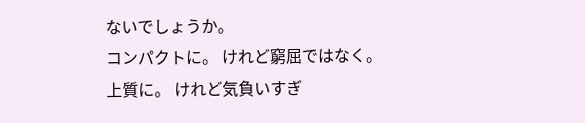ないでしょうか。
コンパクトに。 けれど窮屈ではなく。
上質に。 けれど気負いすぎ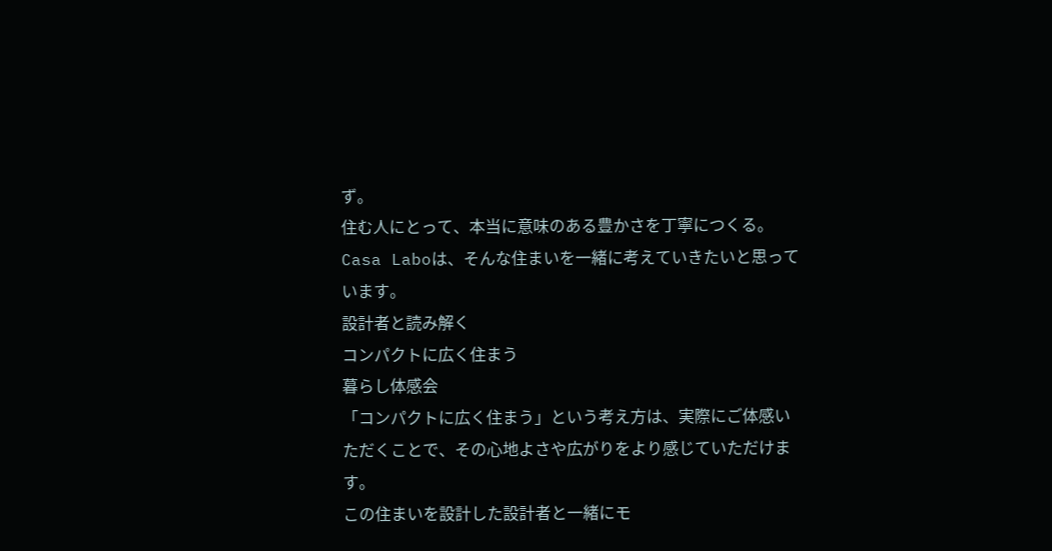ず。
住む人にとって、本当に意味のある豊かさを丁寧につくる。
Casa Laboは、そんな住まいを一緒に考えていきたいと思っています。
設計者と読み解く
コンパクトに広く住まう
暮らし体感会
「コンパクトに広く住まう」という考え方は、実際にご体感いただくことで、その心地よさや広がりをより感じていただけます。
この住まいを設計した設計者と一緒にモ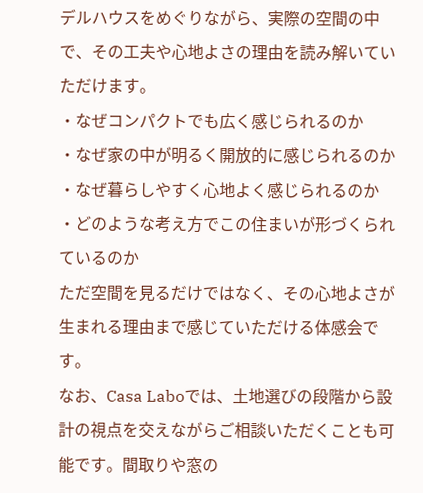デルハウスをめぐりながら、実際の空間の中で、その工夫や心地よさの理由を読み解いていただけます。
・なぜコンパクトでも広く感じられるのか
・なぜ家の中が明るく開放的に感じられるのか
・なぜ暮らしやすく心地よく感じられるのか
・どのような考え方でこの住まいが形づくられているのか
ただ空間を見るだけではなく、その心地よさが生まれる理由まで感じていただける体感会です。
なお、Casa Laboでは、土地選びの段階から設計の視点を交えながらご相談いただくことも可能です。間取りや窓の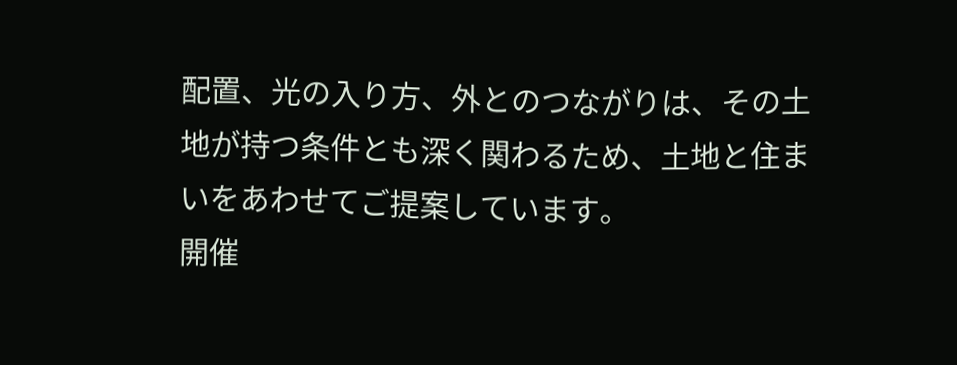配置、光の入り方、外とのつながりは、その土地が持つ条件とも深く関わるため、土地と住まいをあわせてご提案しています。
開催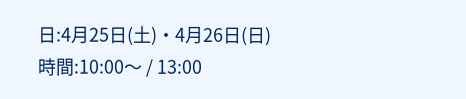日:4月25日(土)・4月26日(日)
時間:10:00〜 / 13:00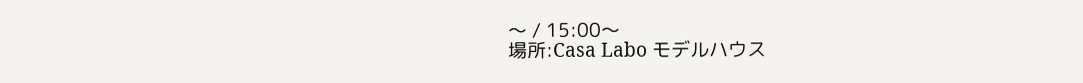〜 / 15:00〜
場所:Casa Labo モデルハウス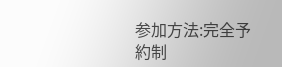参加方法:完全予約制